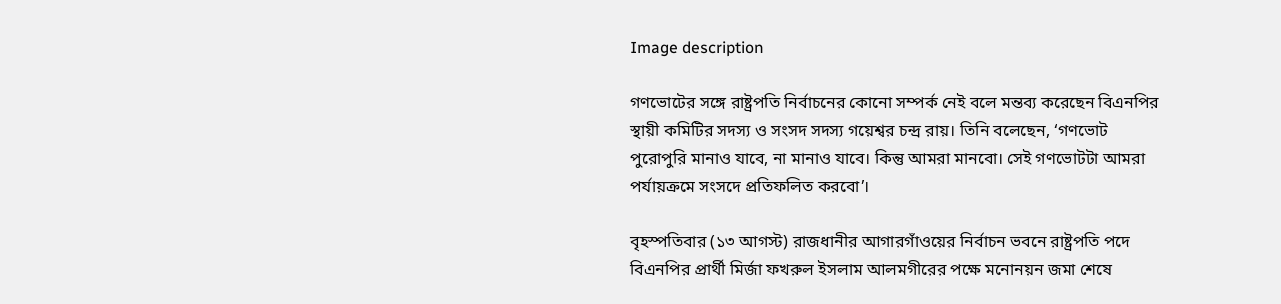Image description

গণভোটের সঙ্গে রাষ্ট্রপতি নির্বাচনের কোনো সম্পর্ক নেই বলে মন্তব্য করেছেন বিএনপির স্থায়ী কমিটির সদস্য ও সংসদ সদস্য গয়েশ্বর চন্দ্র রায়। তিনি বলেছেন, ‘গণভোট পুরোপুরি মানাও যাবে, না মানাও যাবে। কিন্তু আমরা মানবো। সেই গণভোটটা আমরা পর্যায়ক্রমে সংসদে প্রতিফলিত করবো’।

বৃহস্পতিবার (১৩ আগস্ট) রাজধানীর আগারগাঁওয়ের নির্বাচন ভবনে রাষ্ট্রপতি পদে বিএনপির প্রার্থী মির্জা ফখরুল ইসলাম আলমগীরের পক্ষে মনোনয়ন জমা শেষে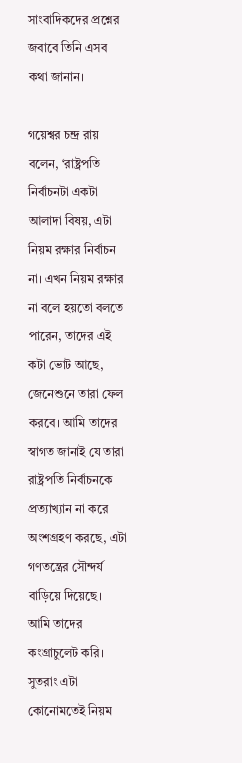সাংবাদিকদের প্রশ্নের জবাবে তিনি এসব কথা জানান।

গয়েশ্বর চন্দ্র রায় বলেন, ‘রাষ্ট্রপতি নির্বাচনটা একটা আলাদা বিষয়, এটা নিয়ম রক্ষার নির্বাচন না। এখন নিয়ম রক্ষার না বলে হয়তো বলতে পারেন, তাদের এই কটা ভোট আছে, জেনেশুনে তারা ফেল করবে। আমি তাদের স্বাগত জানাই যে তারা রাষ্ট্রপতি নির্বাচনকে প্রত্যাখ্যান না করে অংশগ্রহণ করছে, এটা গণতন্ত্রের সৌন্দর্য বাড়িয়ে দিয়েছে। আমি তাদের কংগ্রাচুলেট করি। সুতরাং এটা কোনোমতেই নিয়ম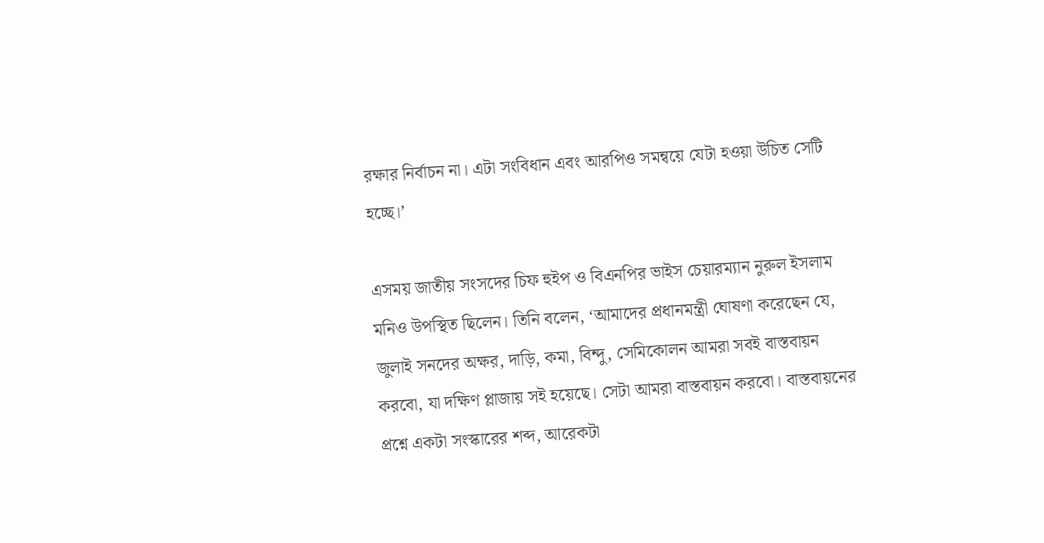রক্ষার নির্বাচন না। এটা সংবিধান এবং আরপিও সমন্বয়ে যেটা হওয়া উচিত সেটি হচ্ছে।’

এসময় জাতীয় সংসদের চিফ হুইপ ও বিএনপির ভাইস চেয়ারম্যান নুরুল ইসলাম মনিও উপস্থিত ছিলেন। তিনি বলেন, ‘আমাদের প্রধানমন্ত্রী ঘোষণা করেছেন যে, জুলাই সনদের অক্ষর, দাড়ি, কমা, বিন্দু, সেমিকোলন আমরা সবই বাস্তবায়ন করবো, যা দক্ষিণ প্লাজায় সই হয়েছে। সেটা আমরা বাস্তবায়ন করবো। বাস্তবায়নের প্রশ্নে একটা সংস্কারের শব্দ, আরেকটা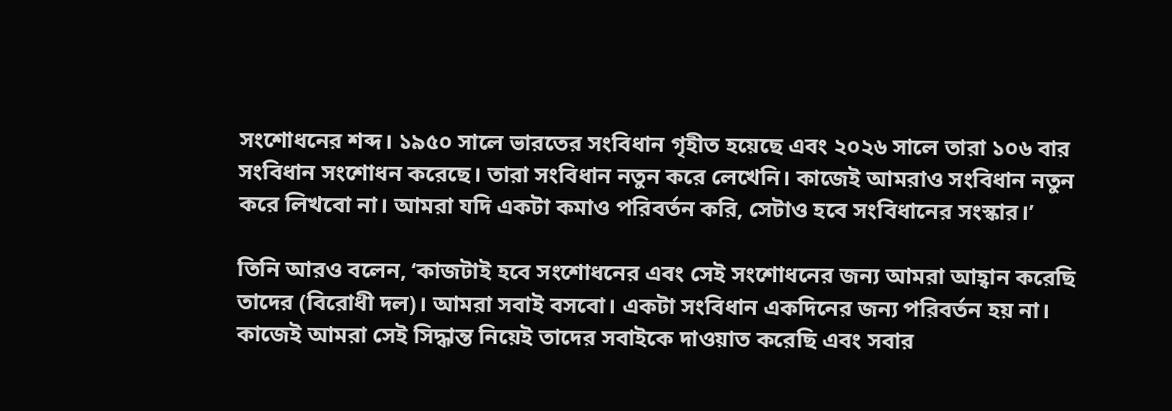সংশোধনের শব্দ। ১৯৫০ সালে ভারতের সংবিধান গৃহীত হয়েছে এবং ২০২৬ সালে তারা ১০৬ বার সংবিধান সংশোধন করেছে। তারা সংবিধান নতুন করে লেখেনি। কাজেই আমরাও সংবিধান নতুন করে লিখবো না। আমরা যদি একটা কমাও পরিবর্তন করি, সেটাও হবে সংবিধানের সংস্কার।’

তিনি আরও বলেন, ‘কাজটাই হবে সংশোধনের এবং সেই সংশোধনের জন্য আমরা আহ্বান করেছি তাদের (বিরোধী দল)। আমরা সবাই বসবো। একটা সংবিধান একদিনের জন্য পরিবর্তন হয় না। কাজেই আমরা সেই সিদ্ধান্ত নিয়েই তাদের সবাইকে দাওয়াত করেছি এবং সবার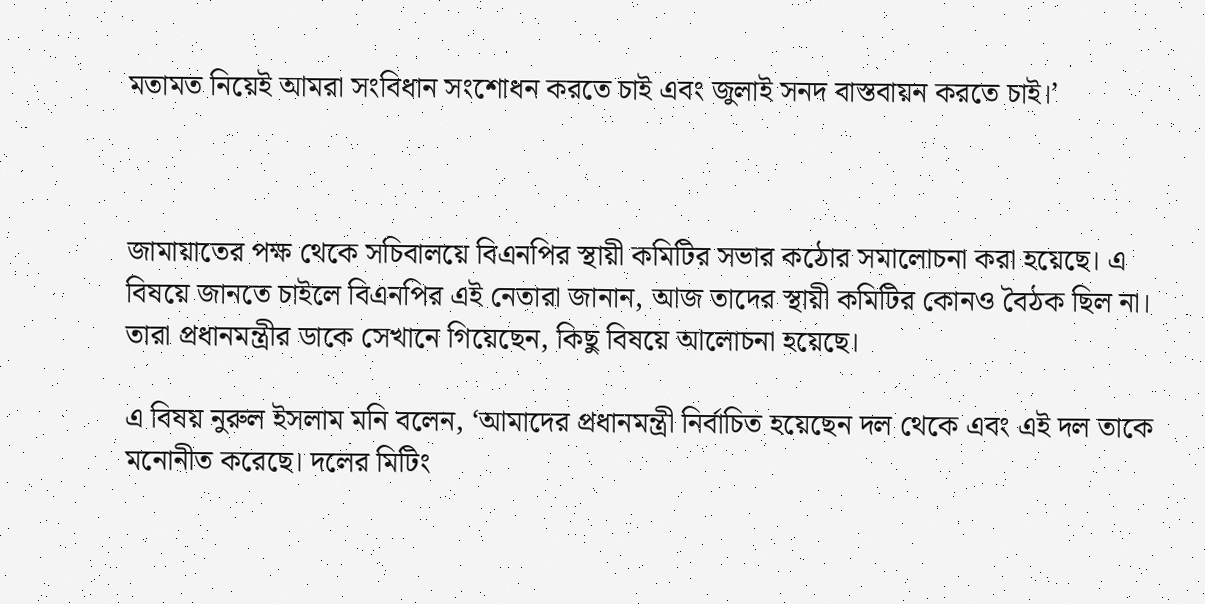মতামত নিয়েই আমরা সংবিধান সংশোধন করতে চাই এবং জুলাই সনদ বাস্তবায়ন করতে চাই।’



জামায়াতের পক্ষ থেকে সচিবালয়ে বিএনপির স্থায়ী কমিটির সভার কঠোর সমালোচনা করা হয়েছে। এ বিষয়ে জানতে চাইলে বিএনপির এই নেতারা জানান, আজ তাদের স্থায়ী কমিটির কোনও বৈঠক ছিল না। তারা প্রধানমন্ত্রীর ডাকে সেখানে গিয়েছেন, কিছু বিষয়ে আলোচনা হয়েছে।

এ বিষয় নুরুল ইসলাম মনি বলেন, ‘আমাদের প্রধানমন্ত্রী নির্বাচিত হয়েছেন দল থেকে এবং এই দল তাকে মনোনীত করেছে। দলের মিটিং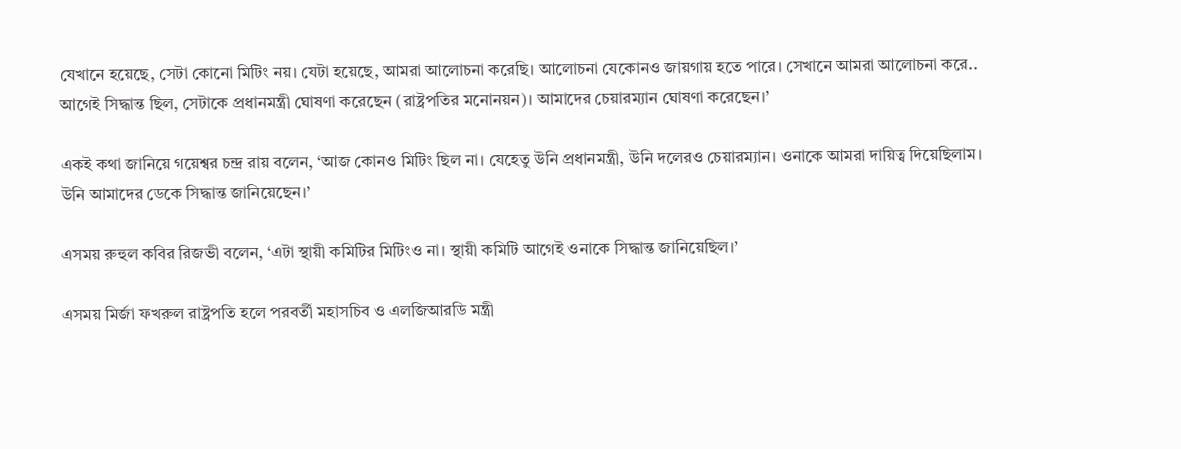যেখানে হয়েছে, সেটা কোনো মিটিং নয়। যেটা হয়েছে, আমরা আলোচনা করেছি। আলোচনা যেকোনও জায়গায় হতে পারে। সেখানে আমরা আলোচনা করে.. আগেই সিদ্ধান্ত ছিল, সেটাকে প্রধানমন্ত্রী ঘোষণা করেছেন (রাষ্ট্রপতির মনোনয়ন)। আমাদের চেয়ারম্যান ঘোষণা করেছেন।’

একই কথা জানিয়ে গয়েশ্বর চন্দ্র রায় বলেন, ‘আজ কোনও মিটিং ছিল না। যেহেতু উনি প্রধানমন্ত্রী, উনি দলেরও চেয়ারম্যান। ওনাকে আমরা দায়িত্ব দিয়েছিলাম। উনি আমাদের ডেকে সিদ্ধান্ত জানিয়েছেন।’

এসময় রুহুল কবির রিজভী বলেন, ‘এটা স্থায়ী কমিটির মিটিংও না। স্থায়ী কমিটি আগেই ওনাকে সিদ্ধান্ত জানিয়েছিল।’

এসময় মির্জা ফখরুল রাষ্ট্রপতি হলে পরবর্তী মহাসচিব ও এলজিআরডি মন্ত্রী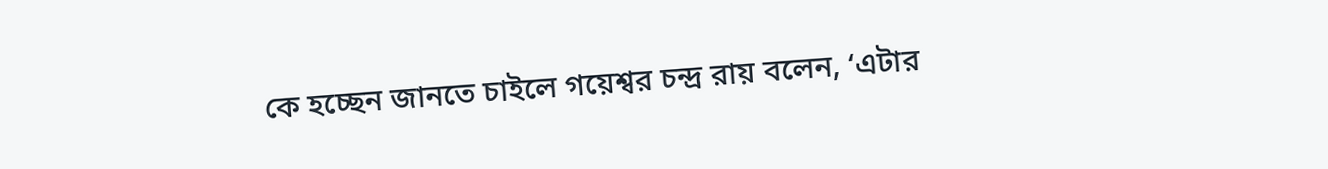কে হচ্ছেন জানতে চাইলে গয়েশ্বর চন্দ্র রায় বলেন, ‘এটার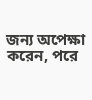জন্য অপেক্ষা করেন, পরে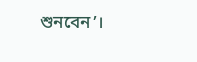শুনবেন’।